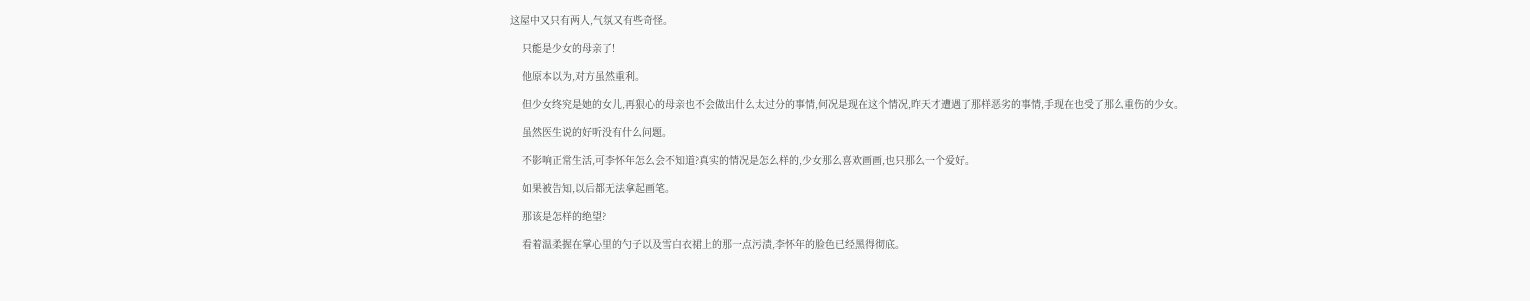这屋中又只有两人,气氛又有些奇怪。

    只能是少女的母亲了!

    他原本以为,对方虽然重利。

    但少女终究是她的女儿,再狠心的母亲也不会做出什么太过分的事情,何况是现在这个情况,昨天才遭遇了那样恶劣的事情,手现在也受了那么重伤的少女。

    虽然医生说的好听没有什么问题。

    不影响正常生活,可李怀年怎么会不知道?真实的情况是怎么样的,少女那么喜欢画画,也只那么一个爱好。

    如果被告知,以后都无法拿起画笔。

    那该是怎样的绝望?

    看着温柔握在掌心里的勺子以及雪白衣裙上的那一点污渍,李怀年的脸色已经黑得彻底。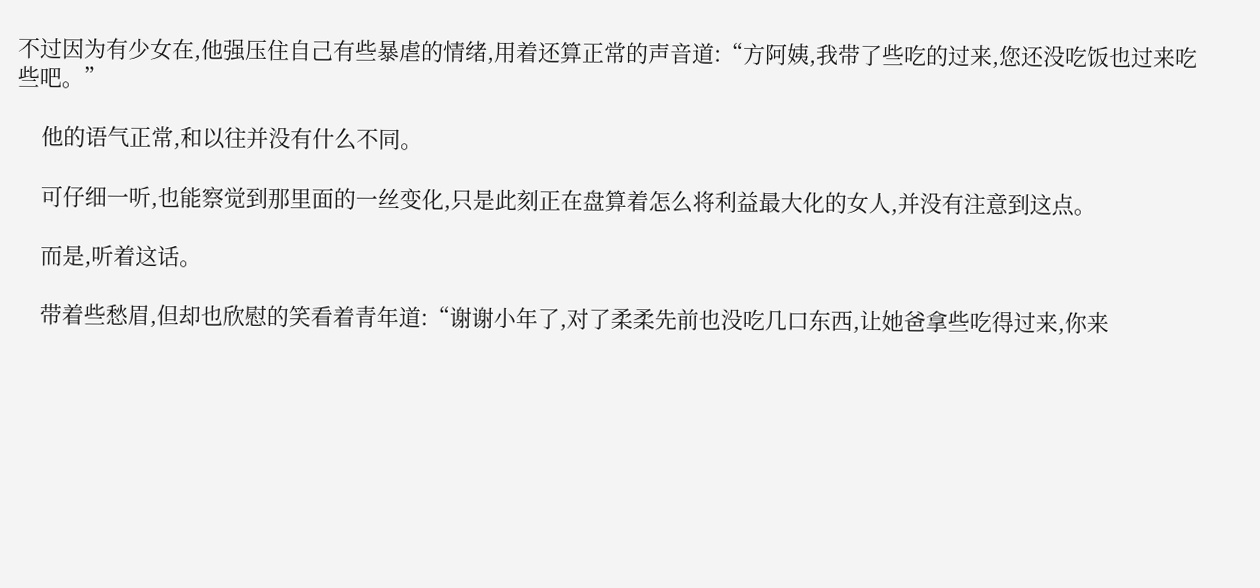不过因为有少女在,他强压住自己有些暴虐的情绪,用着还算正常的声音道:“方阿姨,我带了些吃的过来,您还没吃饭也过来吃些吧。”

    他的语气正常,和以往并没有什么不同。

    可仔细一听,也能察觉到那里面的一丝变化,只是此刻正在盘算着怎么将利益最大化的女人,并没有注意到这点。

    而是,听着这话。

    带着些愁眉,但却也欣慰的笑看着青年道:“谢谢小年了,对了柔柔先前也没吃几口东西,让她爸拿些吃得过来,你来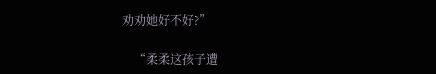劝劝她好不好?”

    “柔柔这孩子遭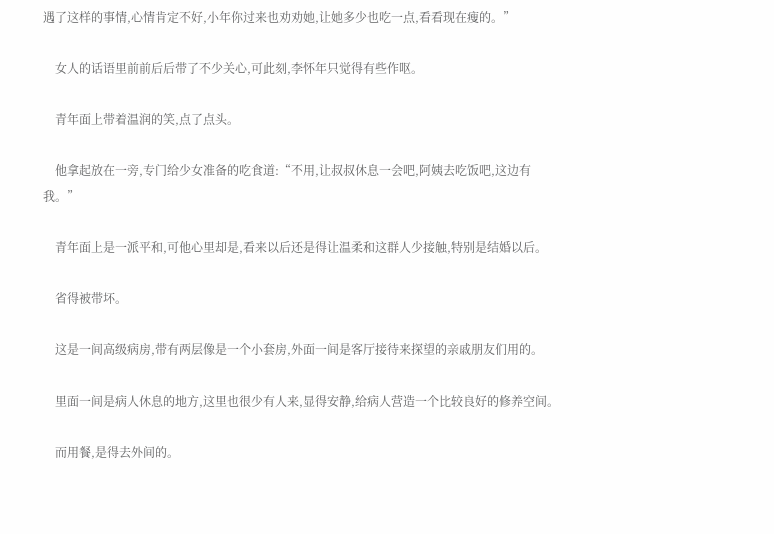遇了这样的事情,心情肯定不好,小年你过来也劝劝她,让她多少也吃一点,看看现在瘦的。”

    女人的话语里前前后后带了不少关心,可此刻,李怀年只觉得有些作呕。

    青年面上带着温润的笑,点了点头。

    他拿起放在一旁,专门给少女准备的吃食道:“不用,让叔叔休息一会吧,阿姨去吃饭吧,这边有我。”

    青年面上是一派平和,可他心里却是,看来以后还是得让温柔和这群人少接触,特别是结婚以后。

    省得被带坏。

    这是一间高级病房,带有两层像是一个小套房,外面一间是客厅接待来探望的亲戚朋友们用的。

    里面一间是病人休息的地方,这里也很少有人来,显得安静,给病人营造一个比较良好的修养空间。

    而用餐,是得去外间的。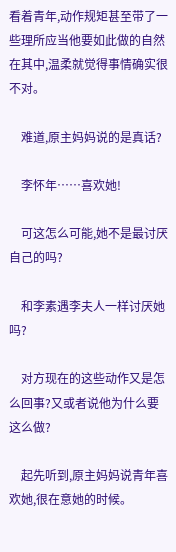看着青年,动作规矩甚至带了一些理所应当他要如此做的自然在其中,温柔就觉得事情确实很不对。

    难道,原主妈妈说的是真话?

    李怀年……喜欢她!

    可这怎么可能,她不是最讨厌自己的吗?

    和李素遇李夫人一样讨厌她吗?

    对方现在的这些动作又是怎么回事?又或者说他为什么要这么做?

    起先听到,原主妈妈说青年喜欢她,很在意她的时候。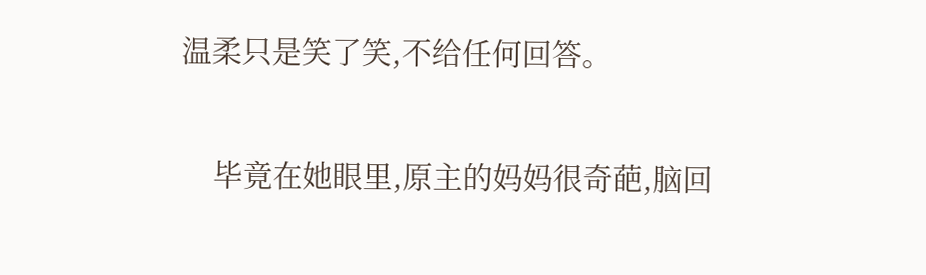温柔只是笑了笑,不给任何回答。

    毕竟在她眼里,原主的妈妈很奇葩,脑回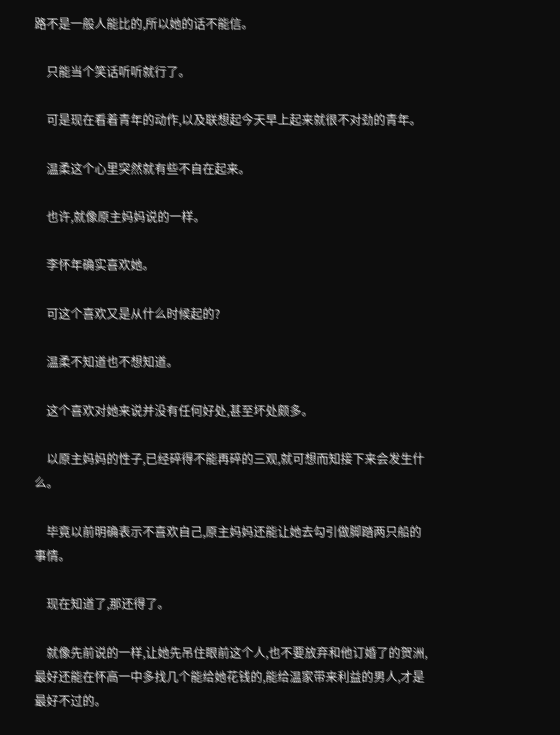路不是一般人能比的,所以她的话不能信。

    只能当个笑话听听就行了。

    可是现在看着青年的动作,以及联想起今天早上起来就很不对劲的青年。

    温柔这个心里突然就有些不自在起来。

    也许,就像原主妈妈说的一样。

    李怀年确实喜欢她。

    可这个喜欢又是从什么时候起的?

    温柔不知道也不想知道。

    这个喜欢对她来说并没有任何好处,甚至坏处颇多。

    以原主妈妈的性子,已经碎得不能再碎的三观,就可想而知接下来会发生什么。

    毕竟以前明确表示不喜欢自己,原主妈妈还能让她去勾引做脚踏两只船的事情。

    现在知道了,那还得了。

    就像先前说的一样,让她先吊住眼前这个人,也不要放弃和他订婚了的贺洲,最好还能在怀高一中多找几个能给她花钱的,能给温家带来利益的男人,才是最好不过的。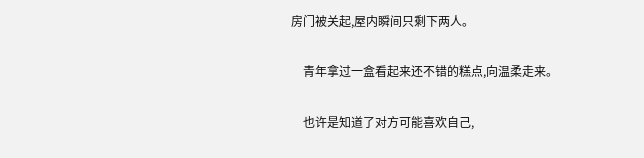房门被关起,屋内瞬间只剩下两人。

    青年拿过一盒看起来还不错的糕点,向温柔走来。

    也许是知道了对方可能喜欢自己,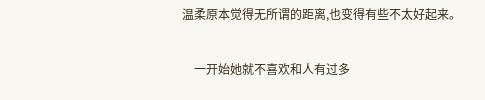温柔原本觉得无所谓的距离,也变得有些不太好起来。

    一开始她就不喜欢和人有过多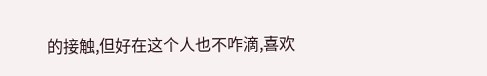的接触,但好在这个人也不咋滴,喜欢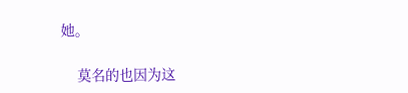她。

    莫名的也因为这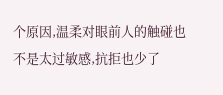个原因,温柔对眼前人的触碰也不是太过敏感,抗拒也少了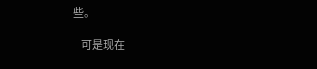些。

    可是现在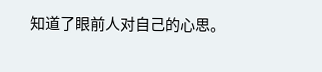知道了眼前人对自己的心思。